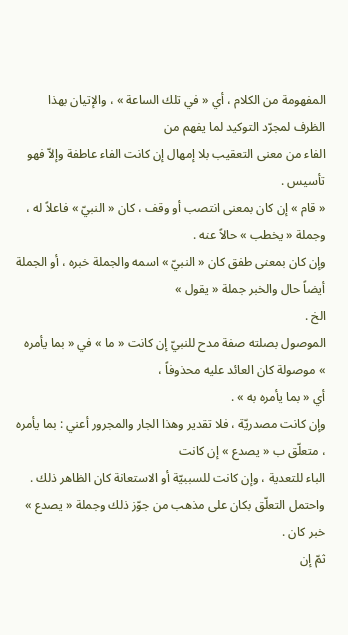المفهومة من الكلام ، أي « في تلك الساعة » ، والإتيان بهذا الظرف لمجرّد التوكيد لما يفهم من
الفاء من معنى التعقيب بلا إمهال إن كانت الفاء عاطفة وإلاّ فهو تأسيس .
« قام » إن كان بمعنى انتصب أو وقف ، كان « النبيّ » فاعلاً له ، وجملة « يخطب » حالاً عنه .
وإن كان بمعنى طفق كان « النبيّ » اسمه والجملة خبره ، أو الجملة أيضاً حال والخبر جملة « يقول »
الخ .
الموصول بصلته صفة مدح للنبيّ إن كانت « ما » في « بما يأمره » موصولة كان العائد عليه محذوفاً ،
أي « بما يأمره به » .
وإن كانت مصدريّة ، فلا تقدير وهذا الجار والمجرور أعني : بما يأمره ، متعلّق ب « يصدع » إن كانت
الباء للتعدية ، وإن كانت للسببيّة أو الاستعانة كان الظاهر ذلك .
واحتمل التعلّق بكان على مذهب من جوّز ذلك وجملة « يصدع » خبر كان .
ثمّ إن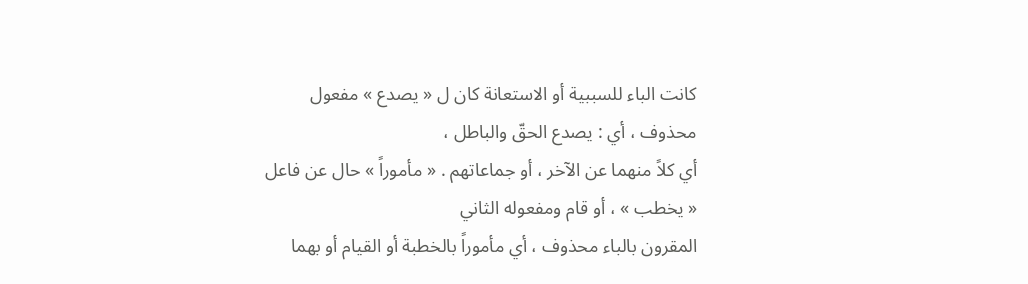كانت الباء للسببية أو الاستعانة كان ل « يصدع » مفعول محذوف ، أي : يصدع الحقّ والباطل ،
أي كلاً منهما عن الآخر ، أو جماعاتهم . « مأموراً » حال عن فاعل « يخطب » ، أو قام ومفعوله الثاني
المقرون بالباء محذوف ، أي مأموراً بالخطبة أو القيام أو بهما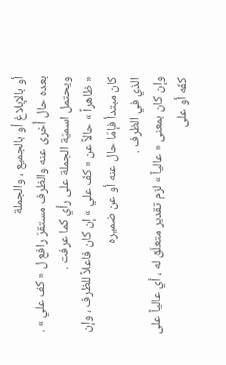أو بالإبلاغ أو بالجميع ، والجملة
بعده حال أُخرى عنه والظرف مستقرّ رافع ل « كف علي » .
ويحتمل اسميّة الجملة على رأي كما عرفت .
« ظاهراً » حالاً عن « كفّ علي » إن كان فاعلاً للظرف ، وإن كان مبتدأ فإمّا حال عنه أو عن ضميره
الذي في الظرف .
وإن كان بمعنى « عالياً » لزم تقدير متعلّق له ، أي عالياً على كفّه أو على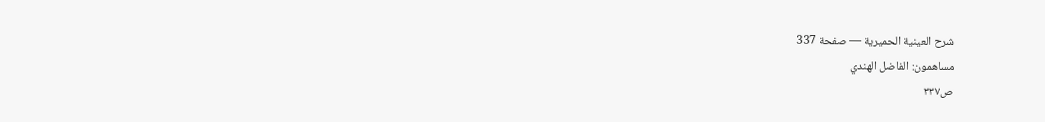شرح العينية الحميرية — صفحة 337
مساهمون: الفاضل الهندي
ص٣٣٧